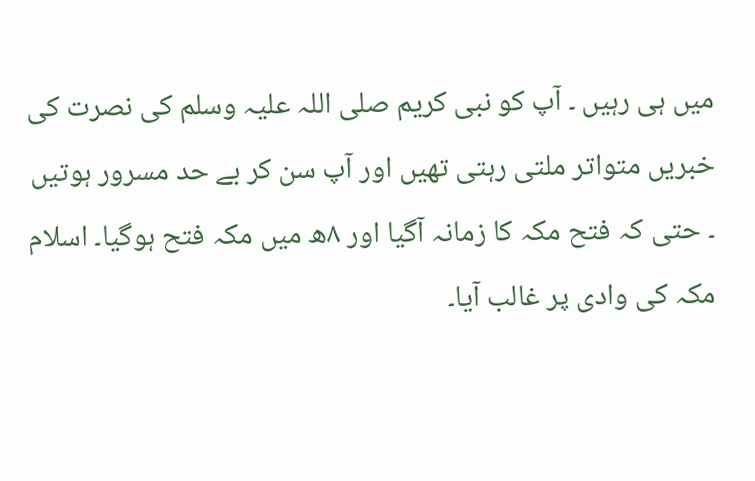میں ہی رہیں ۔ آپ کو نبی کریم صلی اللہ علیہ وسلم کی نصرت کی خبریں متواتر ملتی رہتی تھیں اور آپ سن کر بے حد مسرور ہوتیں ۔ حتی کہ فتح مکہ کا زمانہ آگیا اور ۸ھ میں مکہ فتح ہوگیا۔ اسلام مکہ کی وادی پر غالب آیا۔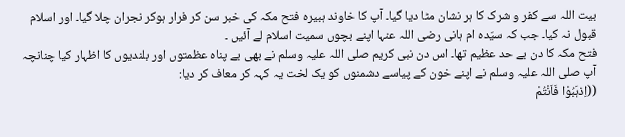بیت اللہ سے کفر و شرک کا ہر نشان مٹا دیا گیا۔ آپ کا خاوند ہبیرہ فتح مکہ کی خبر سن کر فرار ہوکر نجران چلا گیا۔ اور اسلام قبول نہ کیا۔ جب کہ سیّدہ ام ہانی رضی اللہ عنہا اپنے بچوں سمیت اسلام لے آئیں ۔
فتح مکہ کا دن بے حد عظیم تھا۔ اس دن نبی کریم صلی اللہ علیہ وسلم نے بھی بے پناہ عظمتوں اور بلندیوں کا اظہار کیا چنانچہ آپ صلی اللہ علیہ وسلم نے اپنے خون کے پیاسے دشمنوں کو یک لخت یہ کہہ کر معاف کر دیا:
((اِذہَبُوْا فَاَنْتُمْ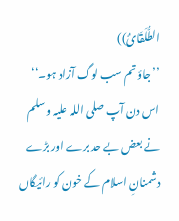الطُّلَقَائُ))
’’جاؤ تم سب لوگ آزاد ہو۔‘‘
اس دن آپ صلی اللہ علیہ وسلم نے بعض بے حد برے اور بڑے دشمنانِ اسلام کے خون کو رائیگاں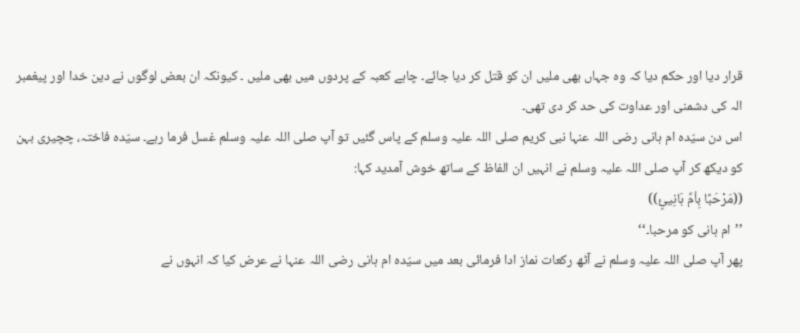قرار دیا اور حکم دیا کہ وہ جہاں بھی ملیں ان کو قتل کر دیا جائے۔ چاہے کعبہ کے پردوں میں بھی ملیں ۔ کیونکہ ان بعض لوگوں نے دین خدا اور پیغمبر الہ کی دشمنی اور عداوت کی حد کر دی تھی۔
اس دن سیّدہ ام ہانی رضی اللہ عنہا نبی کریم صلی اللہ علیہ وسلم کے پاس گئیں تو آپ صلی اللہ علیہ وسلم غسل فرما رہے۔ سیّدہ فاختہ، چچیری بہن کو دیکھ کر آپ صلی اللہ علیہ وسلم نے انہیں ان الفاظ کے ساتھ خوش آمدید کہا:
((مَرْحَبًا بِاُمِّ ہَانِیئٍ))
’’ام ہانی کو مرحبا۔‘‘
پھر آپ صلی اللہ علیہ وسلم نے آٹھ رکعات نماز ادا فرمائی بعد میں سیّدہ ام ہانی رضی اللہ عنہا نے عرض کیا کہ انہوں نے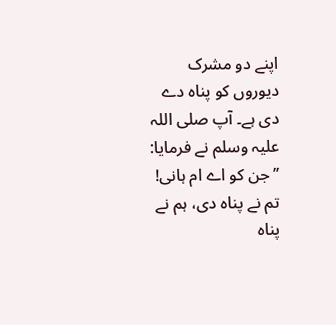اپنے دو مشرک دیوروں کو پناہ دے دی ہے۔ آپ صلی اللہ علیہ وسلم نے فرمایا: ’’جن کو اے ام ہانی! تم نے پناہ دی، ہم نے پناہ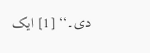دی۔‘‘ [1] ایک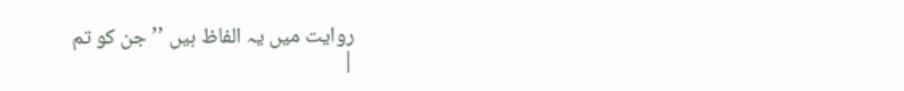روایت میں یہ الفاظ ہیں ’’جن کو تم
|